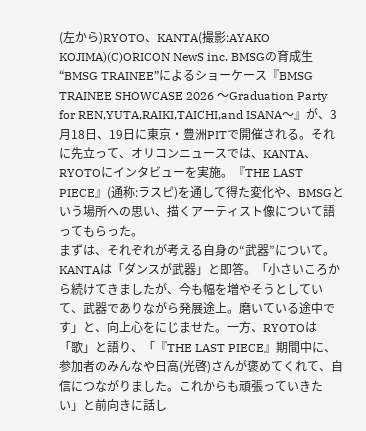(左から)RYOTO、KANTA(撮影:AYAKO KOJIMA)(C)ORICON NewS inc. BMSGの育成生“BMSG TRAINEE”によるショーケース『BMSG TRAINEE SHOWCASE 2026 〜Graduation Party for REN,YUTA,RAIKI,TAICHI,and ISANA〜』が、3月18日、19日に東京・豊洲PITで開催される。それに先立って、オリコンニュースでは、KANTA、RYOTOにインタビューを実施。『THE LAST PIECE』(通称:ラスピ)を通して得た変化や、BMSGという場所への思い、描くアーティスト像について語ってもらった。
まずは、それぞれが考える自身の“武器”について。KANTAは「ダンスが武器」と即答。「小さいころから続けてきましたが、今も幅を増やそうとしていて、武器でありながら発展途上。磨いている途中です」と、向上心をにじませた。一方、RYOTOは「歌」と語り、「『THE LAST PIECE』期間中に、参加者のみんなや日高(光啓)さんが褒めてくれて、自信につながりました。これからも頑張っていきたい」と前向きに話し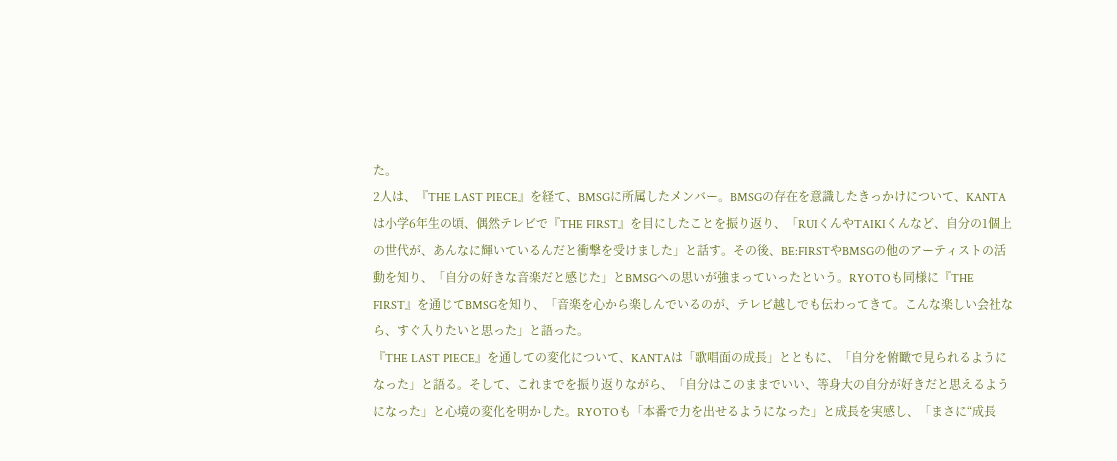た。
2人は、『THE LAST PIECE』を経て、BMSGに所属したメンバー。BMSGの存在を意識したきっかけについて、KANTAは小学6年生の頃、偶然テレビで『THE FIRST』を目にしたことを振り返り、「RUIくんやTAIKIくんなど、自分の1個上の世代が、あんなに輝いているんだと衝撃を受けました」と話す。その後、BE:FIRSTやBMSGの他のアーティストの活動を知り、「自分の好きな音楽だと感じた」とBMSGへの思いが強まっていったという。RYOTOも同様に『THE FIRST』を通じてBMSGを知り、「音楽を心から楽しんでいるのが、テレビ越しでも伝わってきて。こんな楽しい会社なら、すぐ入りたいと思った」と語った。
『THE LAST PIECE』を通しての変化について、KANTAは「歌唱面の成長」とともに、「自分を俯瞰で見られるようになった」と語る。そして、これまでを振り返りながら、「自分はこのままでいい、等身大の自分が好きだと思えるようになった」と心境の変化を明かした。RYOTOも「本番で力を出せるようになった」と成長を実感し、「まさに“成長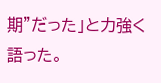期”だった」と力強く語った。